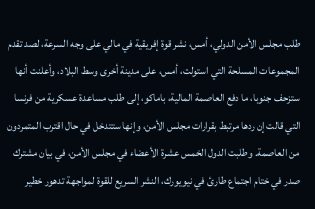طلب مجلس الأمن الدولي، أمس، نشر قوة إفريقية في مالي على وجه السرعة، لصد تقدم المجموعات المسلحة التي استولت، أمس، على مدينة أخرى وسط البلاد، وأعلنت أنها ستزحف جنوبا، ما دفع العاصمة المالية، باماكو، إلى طلب مساعدة عسكرية من فرنسا التي قالت إن ردها مرتبط بقرارات مجلس الأمن، وإنها ستتدخل في حال اقترب المتمردون من العاصمة. وطلبت الدول الخمس عشرة الأعضاء في مجلس الأمن، في بيان مشترك صدر في ختام اجتماع طارئ في نيويورك، النشر السريع للقوة لمواجهة تدهور خطير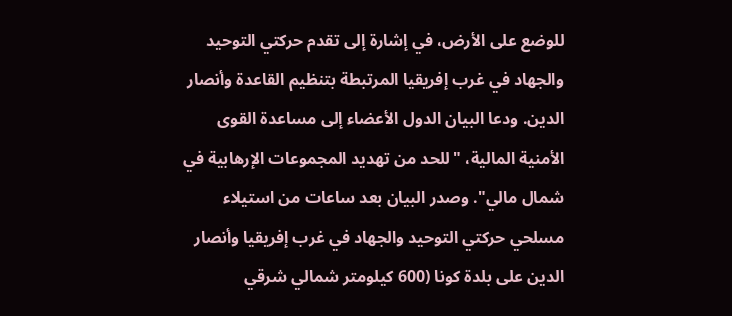للوضع على الأرض، في إشارة إلى تقدم حركتي التوحيد والجهاد في غرب إفريقيا المرتبطة بتنظيم القاعدة وأنصار الدين. ودعا البيان الدول الأعضاء إلى مساعدة القوى الأمنية المالية، "للحد من تهديد المجموعات الإرهابية في شمال مالي". وصدر البيان بعد ساعات من استيلاء مسلحي حركتي التوحيد والجهاد في غرب إفريقيا وأنصار الدين على بلدة كونا (600 كيلومتر شمالي شرقي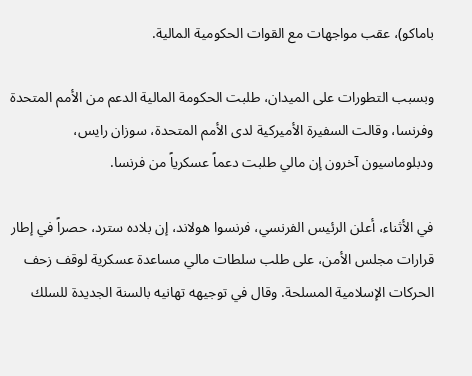باماكو)، عقب مواجهات مع القوات الحكومية المالية.

وبسبب التطورات على الميدان، طلبت الحكومة المالية الدعم من الأمم المتحدة وفرنسا، وقالت السفيرة الأميركية لدى الأمم المتحدة، سوزان رايس، ودبلوماسيون آخرون إن مالي طلبت دعماً عسكرياً من فرنسا.

في الأثناء، أعلن الرئيس الفرنسي، فرنسوا هولاند، إن بلاده سترد، حصراً في إطار قرارات مجلس الأمن، على طلب سلطات مالي مساعدة عسكرية لوقف زحف الحركات الإسلامية المسلحة. وقال في توجيهه تهانيه بالسنة الجديدة للسلك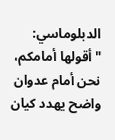الدبلوماسي: "أقولها أمامكم، نحن أمام عدوان واضح يهدد كيان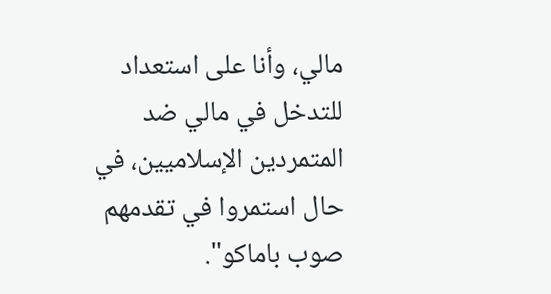مالي، وأنا على استعداد للتدخل في مالي ضد المتمردين الإسلاميين، في حال استمروا في تقدمهم صوب باماكو".